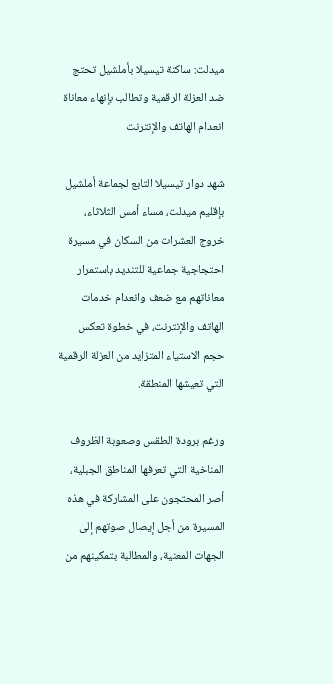ميدلت: ساكنة تيسيلا بأملشيل تحتج ضد العزلة الرقمية وتطالب بإنهاء معاناة انعدام الهاتف والإنترنت

شهد دوار تيسيلا التابع لجماعة أملشيل بإقليم ميدلت، مساء أمس الثلاثاء، خروج العشرات من السكان في مسيرة احتجاجية جماعية للتنديد باستمرار معاناتهم مع ضعف وانعدام خدمات الهاتف والإنترنت، في خطوة تعكس حجم الاستياء المتزايد من العزلة الرقمية التي تعيشها المنطقة.

ورغم برودة الطقس وصعوبة الظروف المناخية التي تعرفها المناطق الجبلية، أصر المحتجون على المشاركة في هذه المسيرة من أجل إيصال صوتهم إلى الجهات المعنية، والمطالبة بتمكينهم من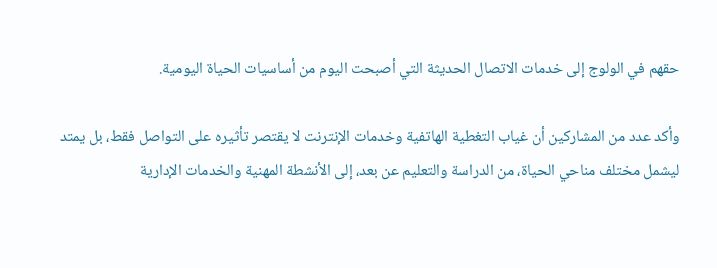حقهم في الولوج إلى خدمات الاتصال الحديثة التي أصبحت اليوم من أساسيات الحياة اليومية.

وأكد عدد من المشاركين أن غياب التغطية الهاتفية وخدمات الإنترنت لا يقتصر تأثيره على التواصل فقط، بل يمتد ليشمل مختلف مناحي الحياة، من الدراسة والتعليم عن بعد، إلى الأنشطة المهنية والخدمات الإدارية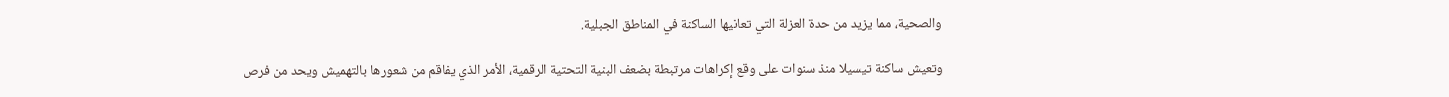والصحية، مما يزيد من حدة العزلة التي تعانيها الساكنة في المناطق الجبلية.

وتعيش ساكنة تيسيلا منذ سنوات على وقع إكراهات مرتبطة بضعف البنية التحتية الرقمية، الأمر الذي يفاقم من شعورها بالتهميش ويحد من فرص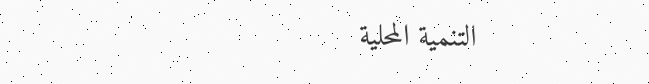التنمية المحلية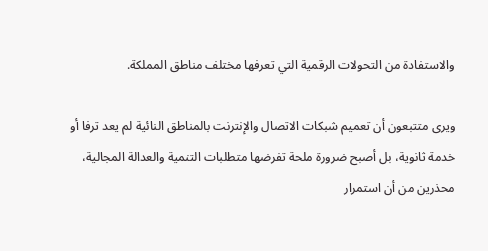والاستفادة من التحولات الرقمية التي تعرفها مختلف مناطق المملكة.

ويرى متتبعون أن تعميم شبكات الاتصال والإنترنت بالمناطق النائية لم يعد ترفا أو خدمة ثانوية، بل أصبح ضرورة ملحة تفرضها متطلبات التنمية والعدالة المجالية، محذرين من أن استمرار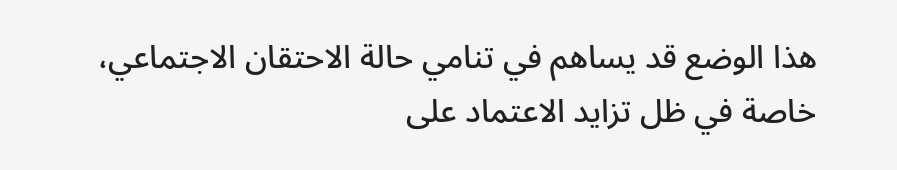هذا الوضع قد يساهم في تنامي حالة الاحتقان الاجتماعي، خاصة في ظل تزايد الاعتماد على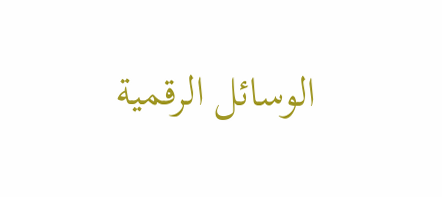الوسائل الرقمية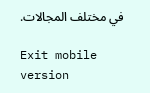في مختلف المجالات.

Exit mobile version